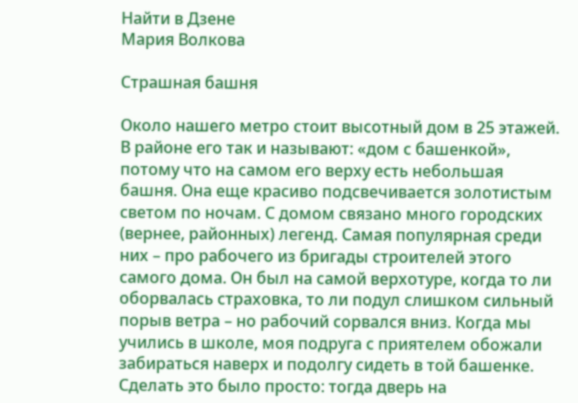Найти в Дзене
Мария Волкова

Страшная башня

Около нашего метро стоит высотный дом в 25 этажей. В районе его так и называют: «дом с башенкой», потому что на самом его верху есть небольшая башня. Она еще красиво подсвечивается золотистым светом по ночам. С домом связано много городских (вернее, районных) легенд. Самая популярная среди них – про рабочего из бригады строителей этого самого дома. Он был на самой верхотуре, когда то ли оборвалась страховка, то ли подул слишком сильный порыв ветра – но рабочий сорвался вниз. Когда мы учились в школе, моя подруга с приятелем обожали забираться наверх и подолгу сидеть в той башенке. Сделать это было просто: тогда дверь на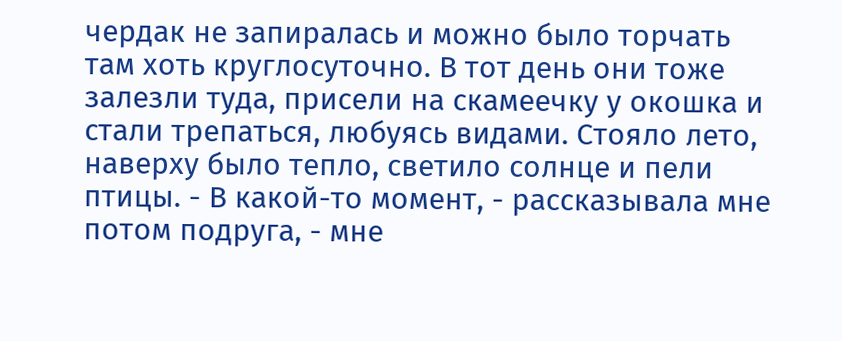чердак не запиралась и можно было торчать там хоть круглосуточно. В тот день они тоже залезли туда, присели на скамеечку у окошка и стали трепаться, любуясь видами. Стояло лето, наверху было тепло, светило солнце и пели птицы. - В какой-то момент, - рассказывала мне потом подруга, - мне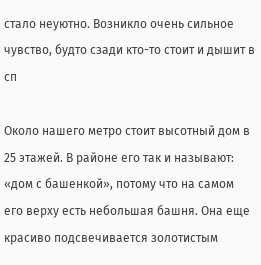стало неуютно. Возникло очень сильное чувство, будто сзади кто-то стоит и дышит в сп

Около нашего метро стоит высотный дом в 25 этажей. В районе его так и называют: «дом с башенкой», потому что на самом его верху есть небольшая башня. Она еще красиво подсвечивается золотистым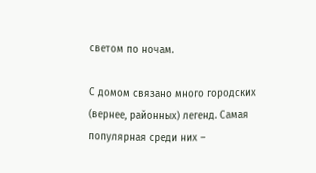светом по ночам.

С домом связано много городских (вернее, районных) легенд. Самая популярная среди них –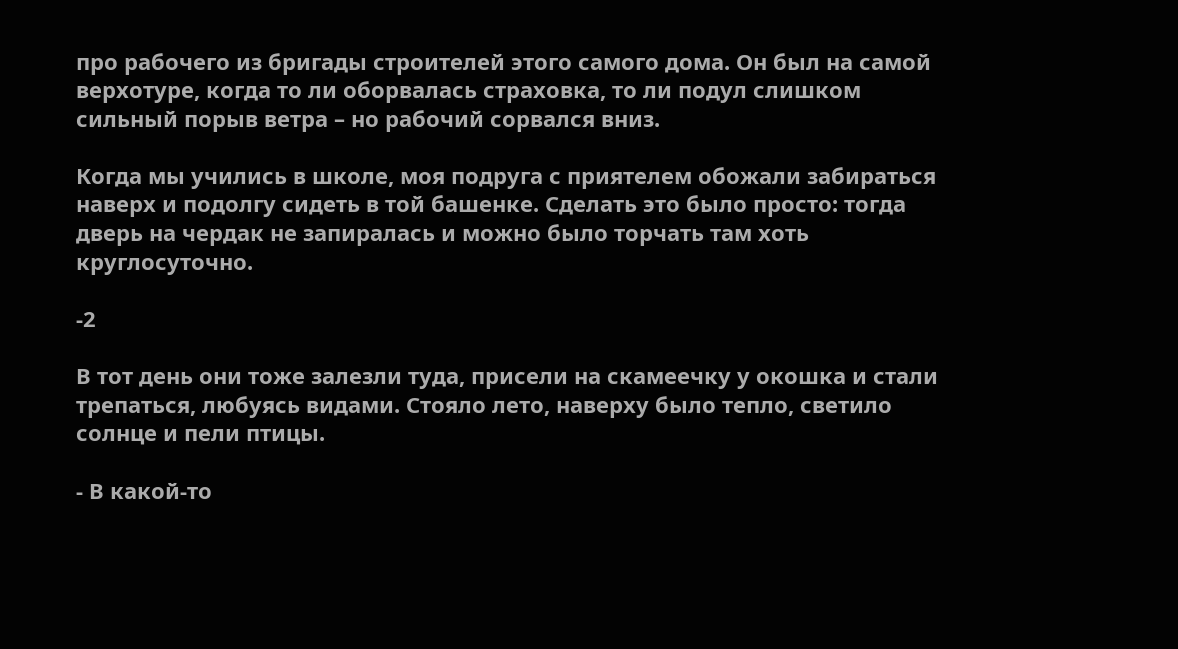про рабочего из бригады строителей этого самого дома. Он был на самой верхотуре, когда то ли оборвалась страховка, то ли подул слишком сильный порыв ветра – но рабочий сорвался вниз.

Когда мы учились в школе, моя подруга с приятелем обожали забираться наверх и подолгу сидеть в той башенке. Сделать это было просто: тогда дверь на чердак не запиралась и можно было торчать там хоть круглосуточно.

-2

В тот день они тоже залезли туда, присели на скамеечку у окошка и стали трепаться, любуясь видами. Стояло лето, наверху было тепло, светило солнце и пели птицы.

- В какой-то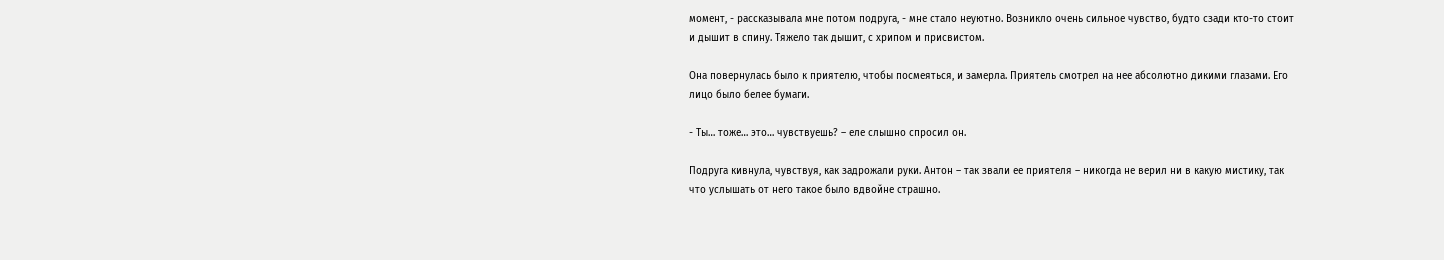момент, - рассказывала мне потом подруга, - мне стало неуютно. Возникло очень сильное чувство, будто сзади кто-то стоит и дышит в спину. Тяжело так дышит, с хрипом и присвистом.

Она повернулась было к приятелю, чтобы посмеяться, и замерла. Приятель смотрел на нее абсолютно дикими глазами. Его лицо было белее бумаги.

- Ты… тоже… это… чувствуешь? – еле слышно спросил он.

Подруга кивнула, чувствуя, как задрожали руки. Антон – так звали ее приятеля – никогда не верил ни в какую мистику, так что услышать от него такое было вдвойне страшно.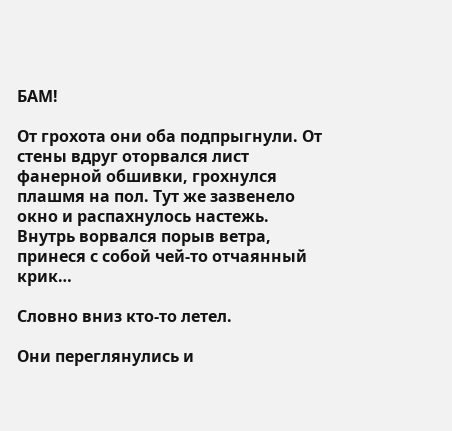БАМ!

От грохота они оба подпрыгнули. От стены вдруг оторвался лист фанерной обшивки, грохнулся плашмя на пол. Тут же зазвенело окно и распахнулось настежь. Внутрь ворвался порыв ветра, принеся с собой чей-то отчаянный крик…

Словно вниз кто-то летел.

Они переглянулись и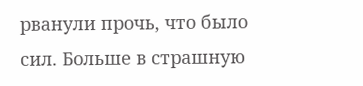рванули прочь, что было сил. Больше в страшную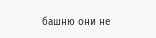башню они не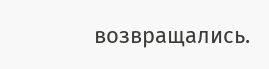возвращались.